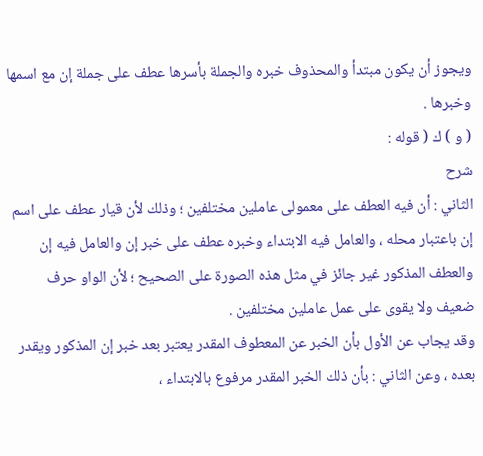ويجوز أن يكون مبتدأ والمحذوف خبره والجملة بأسرها عطف على جملة إن مع اسمها وخبرها .
( و ) ك ( قوله :
شرح
الثاني : أن فيه العطف على معمولى عاملين مختلفين ؛ وذلك لأن قيار عطف على اسم إن باعتبار محله ، والعامل فيه الابتداء وخبره عطف على خبر إن والعامل فيه إن والعطف المذكور غير جائز في مثل هذه الصورة على الصحيح ؛ لأن الواو حرف ضعيف ولا يقوى على عمل عاملين مختلفين .
وقد يجاب عن الأول بأن الخبر عن المعطوف المقدر يعتبر بعد خبر إن المذكور ويقدر بعده ، وعن الثاني : بأن ذلك الخبر المقدر مرفوع بالابتداء ،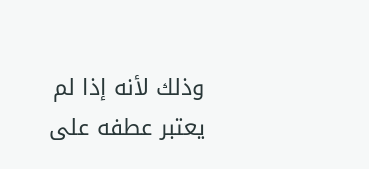وذلك لأنه إذا لم يعتبر عطفه على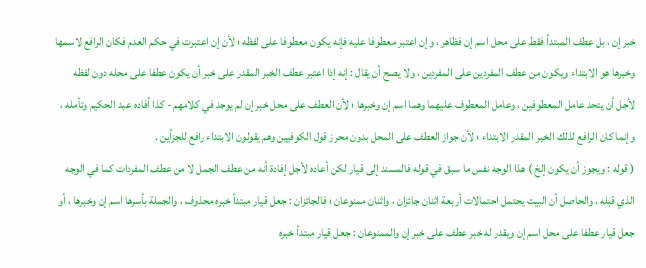خبر إن ، بل عطف المبتدأ فقط على محل اسم إن فظاهر ، وإن اعتبر معطوفا عليه فإنه يكون معطوفا على لفظه ؛ لأن إن اعتبرت في حكم العدم فكان الرافع لاسمها وخبرها هو الابتداء ويكون من عطف المفردين على المفردين ، ولا يصح أن يقال : إنه إذا اعتبر عطف الخبر المقدر على خبر أن يكون عطفا على محله دون لفظه لأجل أن يتحد عامل المعطوفين ، وعامل المعطوف عليهما وهما اسم إن وخبرها ؛ لأن العطف على محل خبر إن لم يوجد في كلامهم - كذا أفاده عبد الحكيم وتأمله ، وإنما كان الرافع لذلك الخبر المقدر الابتداء ؛ لأن جواز العطف على المحل بدون محرز قول الكوفيين وهم يقولون الابتداء رافع للجزأين .
( قوله : ويجوز أن يكون إلخ ) هذا الوجه نفس ما سبق في قوله فالمسند إلى قيار لكن أعاده لأجل إفادة أنه من عطف الجمل لا من عطف المفردات كما في الوجه الذي قبله ، والحاصل أن البيت يحتمل احتمالات أربعة اثنان جائزان ، واثنان ممنوعان ؛ فالجائزان : جعل قيار مبتدأ خبره محذوف ، والجملة بأسرها اسم إن وخبرها ، أو جعل قيار عطفا على محل اسم إن ويقدر له خبر عطف على خبر إن والممنوعان : جعل قيار مبتدأ خبره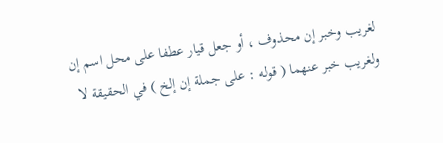لغريب وخبر إن محذوف ، أو جعل قيار عطفا على محل اسم إن ولغريب خبر عنهما ( قوله : على جملة إن إلخ ) في الحقيقة لا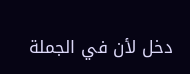دخل لأن في الجملة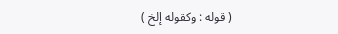( قوله : وكقوله إلخ )